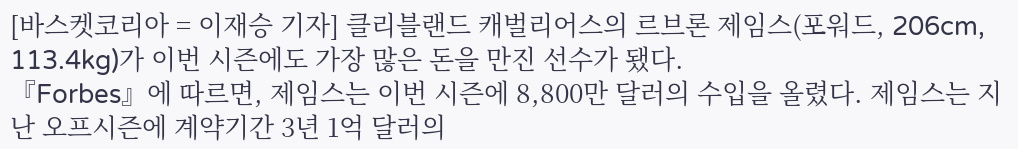[바스켓코리아 = 이재승 기자] 클리블랜드 캐벌리어스의 르브론 제임스(포워드, 206cm, 113.4kg)가 이번 시즌에도 가장 많은 돈을 만진 선수가 됐다.
『Forbes』에 따르면, 제임스는 이번 시즌에 8,800만 달러의 수입을 올렸다. 제임스는 지난 오프시즌에 계약기간 3년 1억 달러의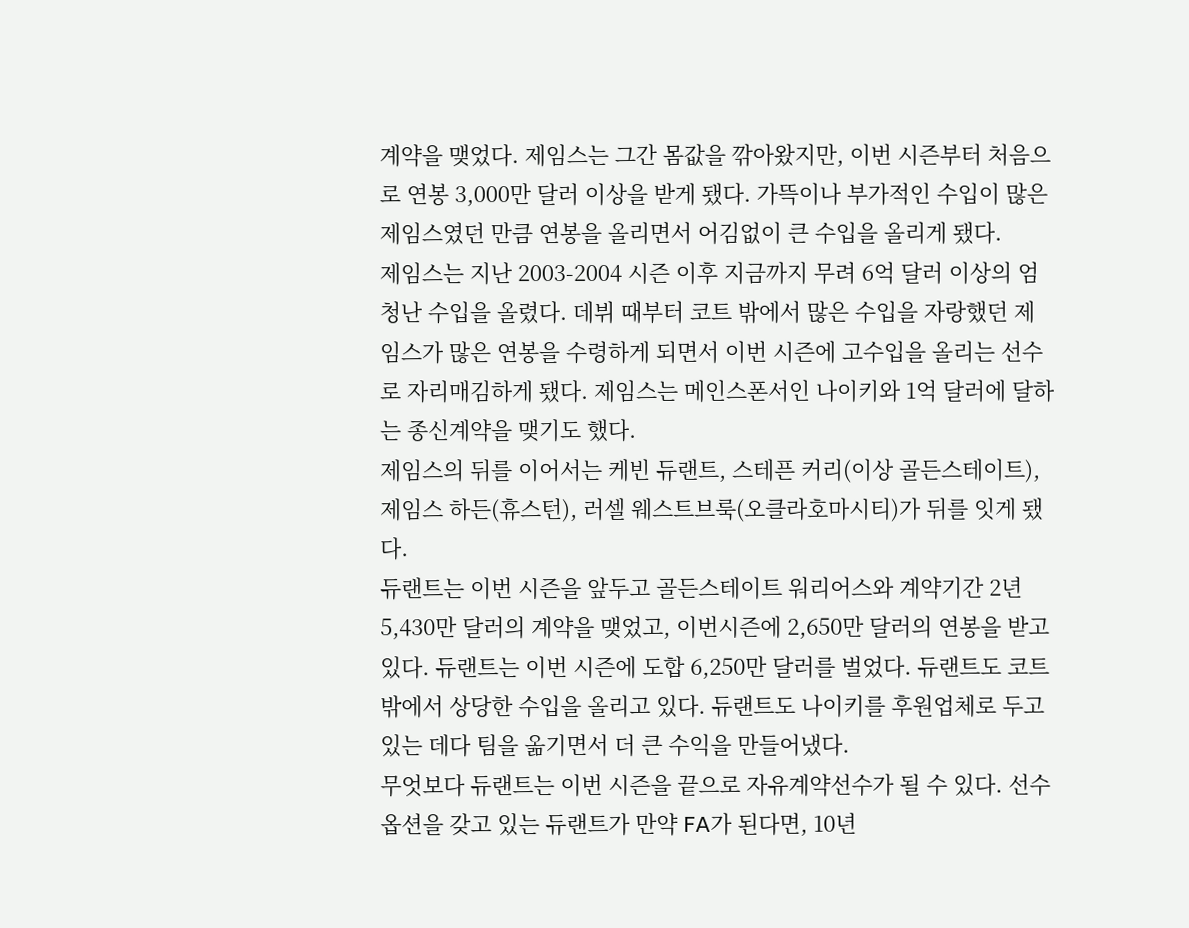계약을 맺었다. 제임스는 그간 몸값을 깎아왔지만, 이번 시즌부터 처음으로 연봉 3,000만 달러 이상을 받게 됐다. 가뜩이나 부가적인 수입이 많은 제임스였던 만큼 연봉을 올리면서 어김없이 큰 수입을 올리게 됐다.
제임스는 지난 2003-2004 시즌 이후 지금까지 무려 6억 달러 이상의 엄청난 수입을 올렸다. 데뷔 때부터 코트 밖에서 많은 수입을 자랑했던 제임스가 많은 연봉을 수령하게 되면서 이번 시즌에 고수입을 올리는 선수로 자리매김하게 됐다. 제임스는 메인스폰서인 나이키와 1억 달러에 달하는 종신계약을 맺기도 했다.
제임스의 뒤를 이어서는 케빈 듀랜트, 스테픈 커리(이상 골든스테이트), 제임스 하든(휴스턴), 러셀 웨스트브룩(오클라호마시티)가 뒤를 잇게 됐다.
듀랜트는 이번 시즌을 앞두고 골든스테이트 워리어스와 계약기간 2년 5,430만 달러의 계약을 맺었고, 이번시즌에 2,650만 달러의 연봉을 받고 있다. 듀랜트는 이번 시즌에 도합 6,250만 달러를 벌었다. 듀랜트도 코트 밖에서 상당한 수입을 올리고 있다. 듀랜트도 나이키를 후원업체로 두고 있는 데다 팀을 옮기면서 더 큰 수익을 만들어냈다.
무엇보다 듀랜트는 이번 시즌을 끝으로 자유계약선수가 될 수 있다. 선수옵션을 갖고 있는 듀랜트가 만약 FA가 된다면, 10년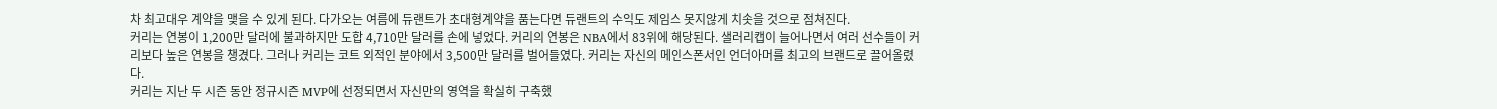차 최고대우 계약을 맺을 수 있게 된다. 다가오는 여름에 듀랜트가 초대형계약을 품는다면 듀랜트의 수익도 제임스 못지않게 치솟을 것으로 점쳐진다.
커리는 연봉이 1,200만 달러에 불과하지만 도합 4,710만 달러를 손에 넣었다. 커리의 연봉은 NBA에서 83위에 해당된다. 샐러리캡이 늘어나면서 여러 선수들이 커리보다 높은 연봉을 챙겼다. 그러나 커리는 코트 외적인 분야에서 3,500만 달러를 벌어들였다. 커리는 자신의 메인스폰서인 언더아머를 최고의 브랜드로 끌어올렸다.
커리는 지난 두 시즌 동안 정규시즌 MVP에 선정되면서 자신만의 영역을 확실히 구축했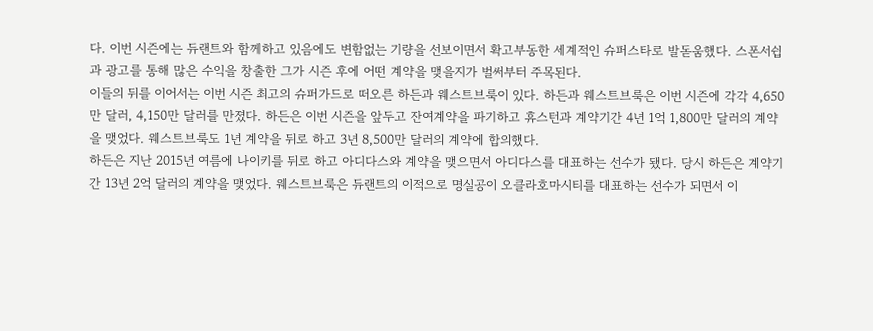다. 이번 시즌에는 듀랜트와 함께하고 있음에도 변함없는 기량을 선보이면서 확고부동한 세계적인 슈퍼스타로 발돋움했다. 스폰서쉽과 광고를 통해 많은 수익을 창출한 그가 시즌 후에 어떤 계약을 맺을지가 벌써부터 주목된다.
이들의 뒤를 이어서는 이번 시즌 최고의 슈퍼가드로 떠오른 하든과 웨스트브룩이 있다. 하든과 웨스트브룩은 이번 시즌에 각각 4,650만 달러, 4,150만 달러를 만졌다. 하든은 이번 시즌을 앞두고 잔여계약을 파기하고 휴스턴과 계약기간 4년 1억 1,800만 달러의 계약을 맺었다. 웨스트브룩도 1년 계약을 뒤로 하고 3년 8,500만 달러의 계약에 합의했다.
하든은 지난 2015년 여름에 나이키를 뒤로 하고 아디다스와 계약을 맺으면서 아디다스를 대표하는 선수가 됐다. 당시 하든은 계약기간 13년 2억 달러의 계약을 맺었다. 웨스트브룩은 듀랜트의 이적으로 명실공이 오클라호마시티를 대표하는 선수가 되면서 이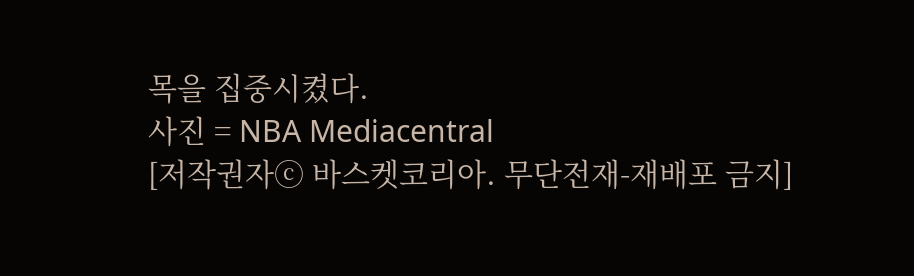목을 집중시켰다.
사진 = NBA Mediacentral
[저작권자ⓒ 바스켓코리아. 무단전재-재배포 금지]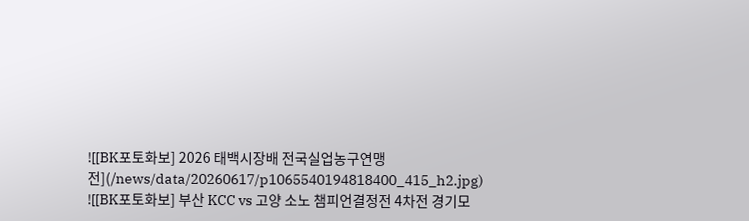![[BK포토화보] 2026 태백시장배 전국실업농구연맹전](/news/data/20260617/p1065540194818400_415_h2.jpg)
![[BK포토화보] 부산 KCC vs 고양 소노 챔피언결정전 4차전 경기모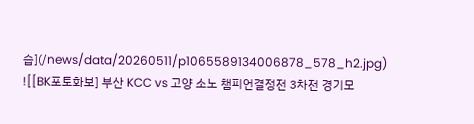습](/news/data/20260511/p1065589134006878_578_h2.jpg)
![[BK포토화보] 부산 KCC vs 고양 소노 챔피언결정전 3차전 경기모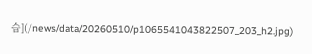습](/news/data/20260510/p1065541043822507_203_h2.jpg)